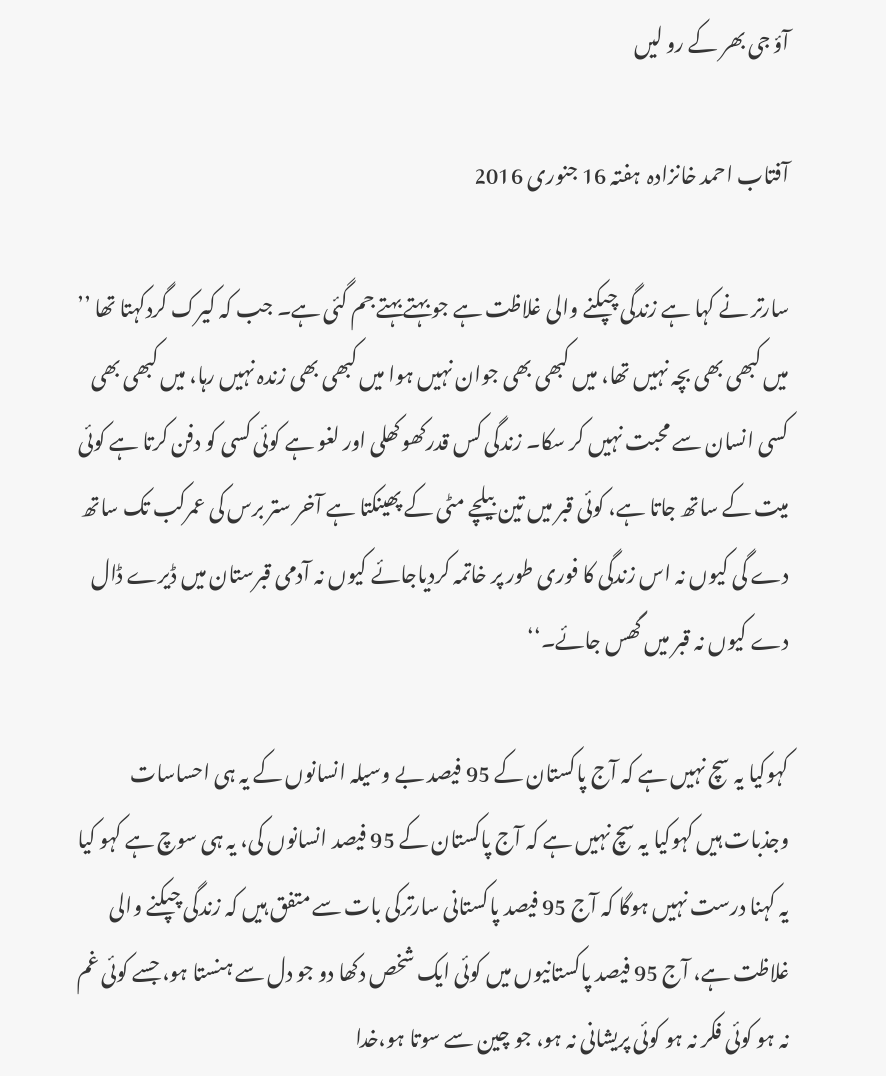آؤ جی بھر کے رو لیں

آفتاب احمد خانزادہ  ہفتہ 16 جنوری 2016

سارتر نے کہا ہے زندگی چپکنے والی غلاظت ہے جو بہتے بہتے جم گئی ہے۔ جب کہ کیرک گردکہتا تھا ’’ میں کبھی بھی بچہ نہیں تھا، میں کبھی بھی جوان نہیں ہوا میں کبھی بھی زندہ نہیں رہا، میں کبھی بھی کسی انسان سے محبت نہیں کر سکا۔ زندگی کس قدرکھوکھلی اور لغو ہے کوئی کسی کو دفن کرتا ہے کوئی میت کے ساتھ جاتا ہے، کوئی قبر میں تین بیلچے مٹی کے پھینکتا ہے آخر ستر برس کی عمرکب تک ساتھ دے گی کیوں نہ اس زندگی کا فوری طور پر خاتمہ کردیاجائے کیوں نہ آدمی قبرستان میں ڈیرے ڈال دے کیوں نہ قبر میں گھس جائے۔‘‘

کہوکیا یہ سچ نہیں ہے کہ آج پاکستان کے 95 فیصد بے وسیلہ انسانوں کے یہ ہی احساسات وجذبات ہیں کہوکیا یہ سچ نہیں ہے کہ آج پاکستان کے 95 فیصد انسانوں کی، یہ ہی سوچ ہے کہو کیا یہ کہنا درست نہیں ہوگا کہ آج 95 فیصد پاکستانی سارترکی بات سے متفق ہیں کہ زندگی چپکنے والی غلاظت ہے، آج 95 فیصد پاکستانیوں میں کوئی ایک شخص دکھا دو جو دل سے ہنستا ہو، جسے کوئی غم نہ ہو کوئی فکر نہ ہو کوئی پریشانی نہ ہو، جو چین سے سوتا ہو،خدا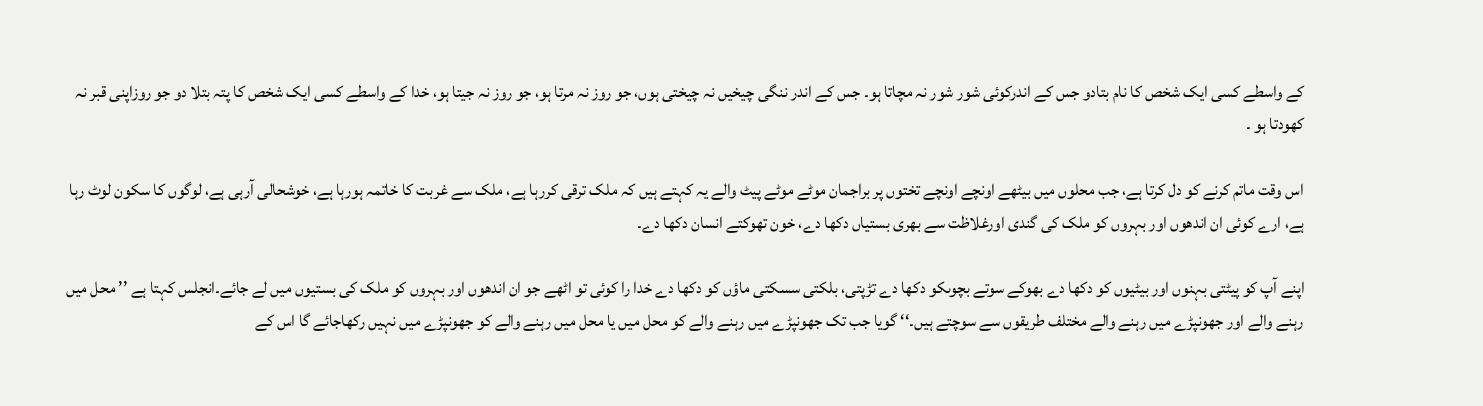کے واسطے کسی ایک شخص کا نام بتادو جس کے اندرکوئی شور شور نہ مچاتا ہو۔ جس کے اندر ننگی چیخیں نہ چیختی ہوں، جو روز نہ مرتا ہو، جو روز نہ جیتا ہو، خدا کے واسطے کسی ایک شخص کا پتہ بتلا دو جو روزاپنی قبر نہ کھودتا ہو ۔

اس وقت ماتم کرنے کو دل کرتا ہے، جب محلوں میں بیٹھے اونچے اونچے تختوں پر براجمان موٹے موٹے پیٹ والے یہ کہتے ہیں کہ ملک ترقی کررہا ہے، ملک سے غربت کا خاتمہ ہورہا ہے، خوشحالی آرہی ہے، لوگوں کا سکون لوٹ رہا ہے، ارے کوئی ان اندھوں اور بہروں کو ملک کی گندی اورغلاظت سے بھری بستیاں دکھا دے، خون تھوکتے انسان دکھا دے۔

اپنے آپ کو پیٹتی بہنوں اور بیٹیوں کو دکھا دے بھوکے سوتے بچوںکو دکھا دے تڑپتی، بلکتی سسکتی ماؤں کو دکھا دے خدا را کوئی تو اٹھے جو ان اندھوں اور بہروں کو ملک کی بستیوں میں لے جائے۔انجلس کہتا ہے ’’ محل میں رہنے والے اور جھونپڑے میں رہنے والے مختلف طریقوں سے سوچتے ہیں۔‘‘ گویا جب تک جھونپڑے میں رہنے والے کو محل میں یا محل میں رہنے والے کو جھونپڑے میں نہیں رکھاجائے گا اس کے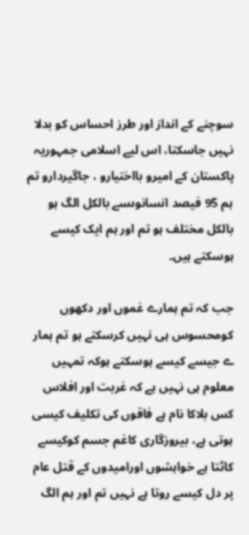سوچنے کے انداز اور طرز احساس کو بدلا نہیں جاسکتا، اس لیے اسلامی جمہوریہ پاکستان کے امیرو بااختیارو ، جاگیردارو تم ہم 95 فیصد انسانوںسے بالکل الگ ہو بالکل مختلف ہو تم اور ہم ایک کیسے ہوسکتے ہیں۔

جب کہ تم ہمارے غموں اور دکھوں کومحسوس ہی نہیں کرسکتے ہو تم ہمار ے جیسے کیسے ہوسکتے ہوکہ تمہیں معلوم ہی نہیں ہے کہ غربت اور افلاس کس بلاکا نام ہے فاقوں کی تکلیف کیسی ہوتی ہے، بیروزگاری کاغم جسم کوکیسے کاٹتا ہے خواہشوں اورامیدوں کے قتل عام پر دل کیسے روتا ہے نہیں تم اور ہم الگ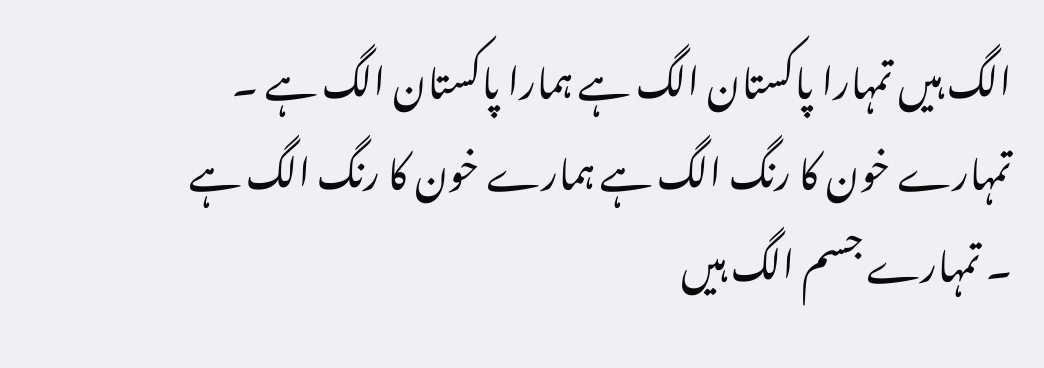الگ ہیں تمہارا پاکستان الگ ہے ہمارا پاکستان الگ ہے ۔ تمہارے خون کا رنگ الگ ہے ہمارے خون کا رنگ الگ ہے ۔ تمہارے جسم الگ ہیں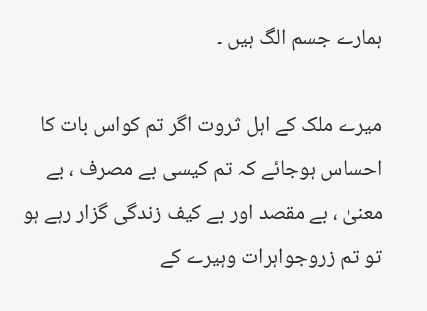ہمارے جسم الگ ہیں ۔

میرے ملک کے اہل ثروت اگر تم کواس بات کا احساس ہوجائے کہ تم کیسی بے مصرف ، بے معنیٰ ، بے مقصد اور بے کیف زندگی گزار رہے ہو تو تم زروجواہرات وہیرے کے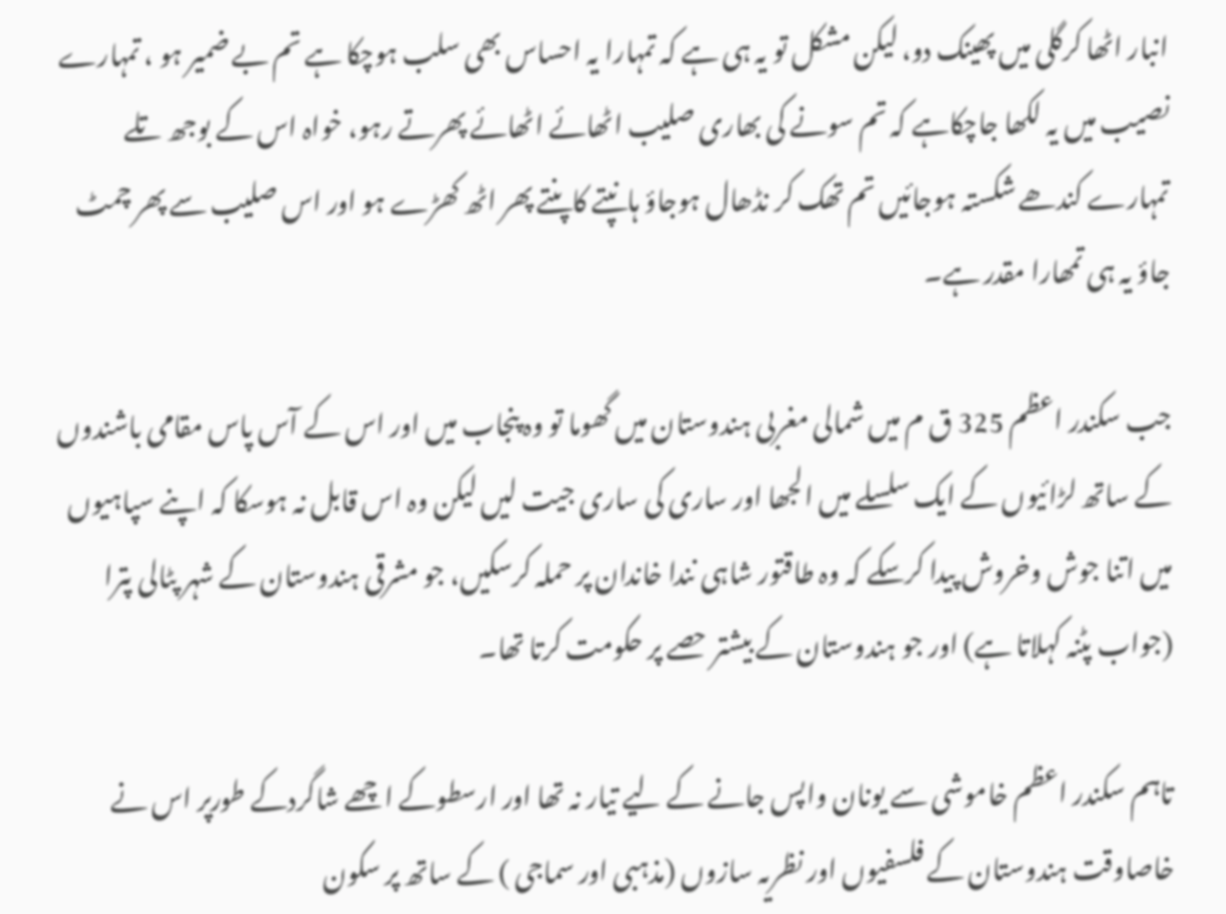انبار اٹھا کرگلی میں پھینک دو، لیکن مشکل تو یہ ہی ہے کہ تمہارا یہ احساس بھی سلب ہوچکا ہے تم بے ضمیر ہو ، تمہارے نصیب میں یہ لکھا جاچکاہے کہ تم سونے کی بھاری صلیب اٹھائے اٹھائے پھرتے رہو، خواہ اس کے بوجھ تلے تمہارے کندھے شکستہ ہوجائیں تم تھک کر نڈھال ہوجاؤ ہانپتے کاپنتے پھر اٹھ کھڑے ہو اور اس صلیب سے پھر چمٹ جاؤ یہ ہی تمھارا مقدر ہے۔

جب سکندر اعظم 325 ق م میں شمالی مغربی ہندوستان میں گھوما تو وہ پنجاب میں اور اس کے آس پاس مقامی باشندوں کے ساتھ لڑائیوں کے ایک سلسلے میں الجھا اور ساری کی ساری جیت لیں لیکن وہ اس قابل نہ ہوسکا کہ اپنے سپاہیوں میں اتنا جوش وخروش پیدا کرسکے کہ وہ طاقتور شاہی نندا خاندان پر حملہ کرسکیں، جو مشرقی ہندوستان کے شہر پٹالی پترا (جواب پٹنہ کہلاتا ہے) اور جو ہندوستان کے بیشتر حصے پر حکومت کرتا تھا۔

تاہم سکندر اعظم خاموشی سے یونان واپس جانے کے لیے تیار نہ تھا اور ارسطوکے اچھے شاگردکے طورپر اس نے خاصاوقت ہندوستان کے فلسفیوں اور نظریہ سازوں (مذہبی اور سماجی ) کے ساتھ پر سکون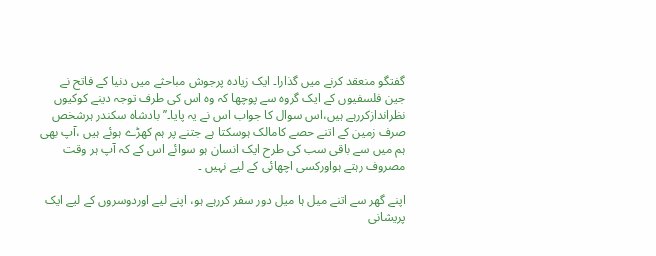گفتگو منعقد کرنے میں گذارا۔ ایک زیادہ پرجوش مباحثے میں دنیا کے فاتح نے جین فلسفیوں کے ایک گروہ سے پوچھا کہ وہ اس کی طرف توجہ دینے کوکیوں نظراندازکررہے ہیں،اس سوال کا جواب اس نے یہ پایا۔’’ بادشاہ سکندر ہرشخص صرف زمین کے اتنے حصے کامالک ہوسکتا ہے جتنے پر ہم کھڑے ہوئے ہیں ،آپ بھی ہم میں سے باقی سب کی طرح ایک انسان ہو سوائے اس کے کہ آپ ہر وقت مصروف رہتے ہواورکسی اچھائی کے لیے نہیں ۔

اپنے گھر سے اتنے میل ہا میل دور سفر کررہے ہو، اپنے لیے اوردوسروں کے لیے ایک پریشانی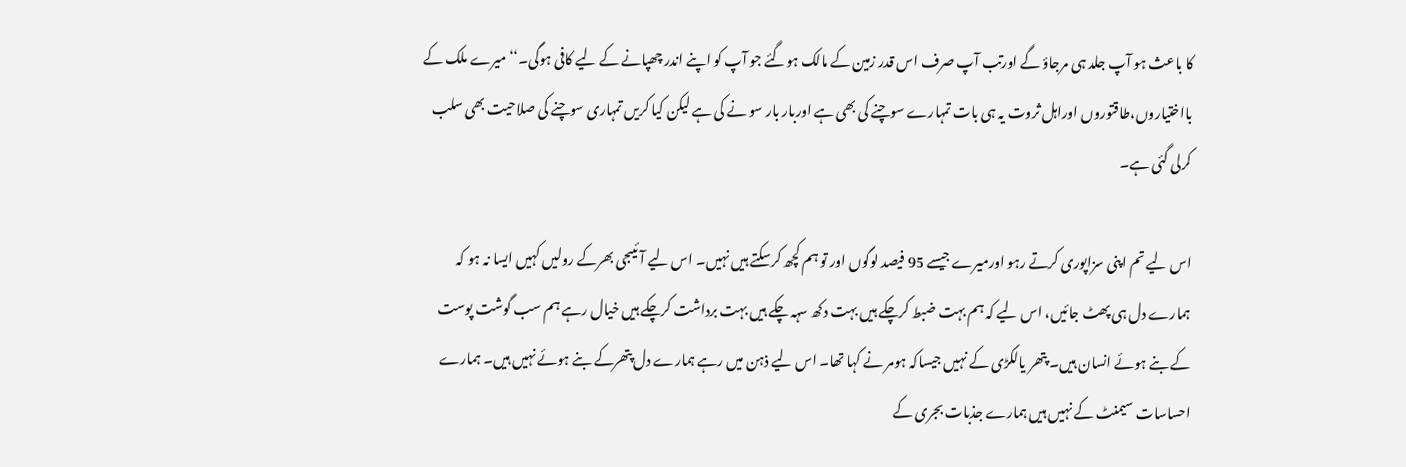کا باعث ہو آپ جلد ہی مرجاؤ گے اورتب آپ صرف اس قدر زمین کے مالک ہوگئے جو آپ کو اپنے اندر چھپانے کے لیے کافی ہوگی۔‘‘ میرے ملک کے بااختیاروں،طاقتوروں اوراہل ثروت یہ ہی بات تمہارے سوچنے کی بھی ہے اوربار بار سو نے کی ہے لیکن کیا کریں تمہاری سوچنے کی صلاحیت بھی سلب کرلی گئی ہے۔

اس لیے تم اپنی سزاپوری کرتے رہو اورمیرے جیسے 95 فیصد لوگوں اور تو ہم کچھ کرسکتے ہیں نہیں۔ اس لیے آئیںجی بھرکے رولیں کہیں ایسا نہ ہو کہ ہمارے دل ہی پھٹ جائیں، اس لیے کہ ہم بہت ضبط کرچکے ہیں بہت دکھ سہہ چکے ہیں بہت برداشت کرچکے ہیں خیال رہے ہم سب گوشت پوست کے بنے ہوئے انسان ہیں۔ پتھر یالکڑی کے نہیں جیساکہ ہومر نے کہا تھا۔ اس لیے ذہن میں رہے ہمارے دل پتھرکے بنے ہوئے نہیں ہیں۔ ہمارے احساسات سیمنٹ کے نہیں ہیں ہمارے جذبات بجری کے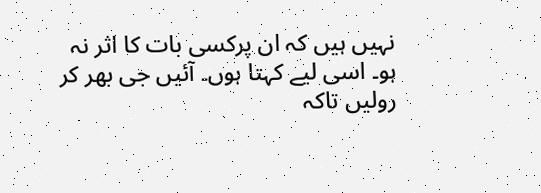نہیں ہیں کہ ان پرکسی بات کا اثر نہ ہو۔ اسی لیے کہتا ہوں۔ آئیں جی بھر کر رولیں تاکہ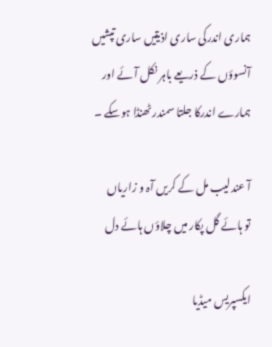ہماری اندرکی ساری اذیتیں ساری تپشیں آنسوؤں کے ذریعے باہر نکل آئے اور ہمارے اندرکا جلتا سمندر ٹھنڈا ہوسکے ۔

آ عندلیب مل کے کریں آہ و زاریاں
تو ہائے گل پکار میں چلاؤں ہائے دل

ایکسپریس میڈیا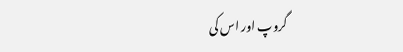گروپ اور اس کی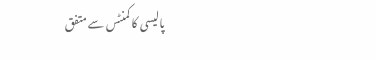پالیسی کا کمنٹس سے متفق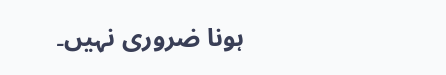ہونا ضروری نہیں۔